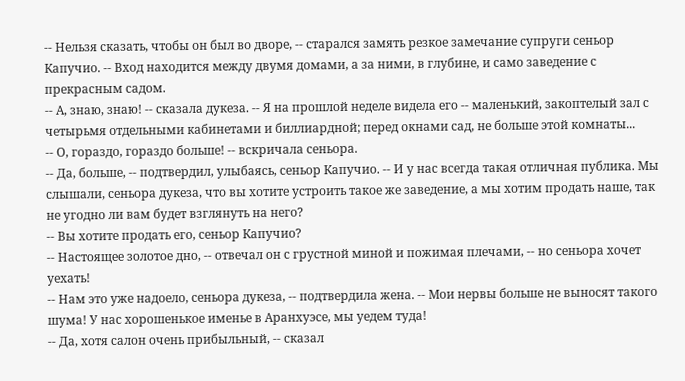-- Нельзя сказать, чтобы он был во дворе, -- старался замять резкое замечание супруги сеньор Капучио. -- Вход находится между двумя домами, а за ними, в глубине, и само заведение с прекрасным садом.
-- А, знаю, знаю! -- сказала дукеза. -- Я на прошлой неделе видела его -- маленький, закоптелый зал с четырьмя отдельными кабинетами и биллиардной; перед окнами сад, не больше этой комнаты...
-- О, гораздо, гораздо больше! -- вскричала сеньора.
-- Да, больше, -- подтвердил, улыбаясь, сеньор Капучио. -- И у нас всегда такая отличная публика. Мы слышали, сеньора дукеза, что вы хотите устроить такое же заведение, а мы хотим продать наше, так не угодно ли вам будет взглянуть на него?
-- Вы хотите продать его, сеньор Капучио?
-- Настоящее золотое дно, -- отвечал он с грустной миной и пожимая плечами, -- но сеньора хочет уехать!
-- Нам это уже надоело, сеньора дукеза, -- подтвердила жена. -- Мои нервы больше не выносят такого шума! У нас хорошенькое именье в Аранхуэсе, мы уедем туда!
-- Да, хотя салон очень прибыльный, -- сказал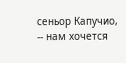сеньор Капучио, -- нам хочется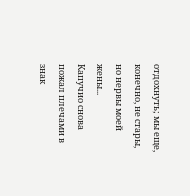отдохнуть; мы еще, конечно, не стары, но нервы моей жены...
Капучио снова пожал плечами в знак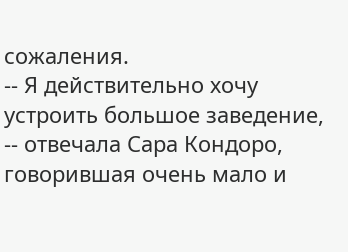сожаления.
-- Я действительно хочу устроить большое заведение, -- отвечала Сара Кондоро, говорившая очень мало и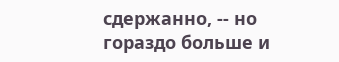сдержанно, -- но гораздо больше и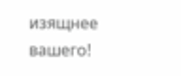изящнее вашего!